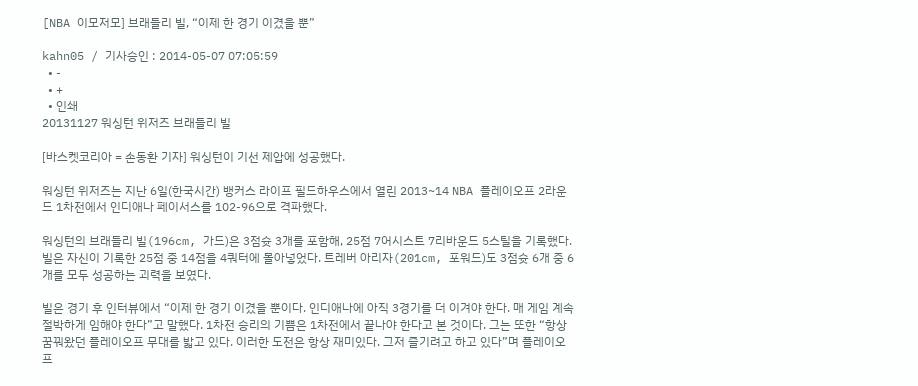[NBA 이모저모] 브래들리 빌, “이제 한 경기 이겼을 뿐”

kahn05 / 기사승인 : 2014-05-07 07:05:59
  • -
  • +
  • 인쇄
20131127 워싱턴 위저즈 브래들리 빌

[바스켓코리아 = 손동환 기자] 워싱턴이 기선 제압에 성공했다.

워싱턴 위저즈는 지난 6일(한국시간) 뱅커스 라이프 필드하우스에서 열린 2013~14 NBA 플레이오프 2라운드 1차전에서 인디애나 페이서스를 102-96으로 격파했다.

워싱턴의 브래들리 빌(196cm, 가드)은 3점슛 3개를 포함해, 25점 7어시스트 7리바운드 5스틸을 기록했다. 빌은 자신이 기록한 25점 중 14점을 4쿼터에 몰아넣었다. 트레버 아리자(201cm, 포워드)도 3점슛 6개 중 6개를 모두 성공하는 괴력을 보였다.

빌은 경기 후 인터뷰에서 “이제 한 경기 이겼을 뿐이다. 인디애나에 아직 3경기를 더 이겨야 한다. 매 게임 계속 절박하게 임해야 한다”고 말했다. 1차전 승리의 기쁨은 1차전에서 끝나야 한다고 본 것이다. 그는 또한 “항상 꿈꿔왔던 플레이오프 무대를 밟고 있다. 이러한 도전은 항상 재미있다. 그저 즐기려고 하고 있다”며 플레이오프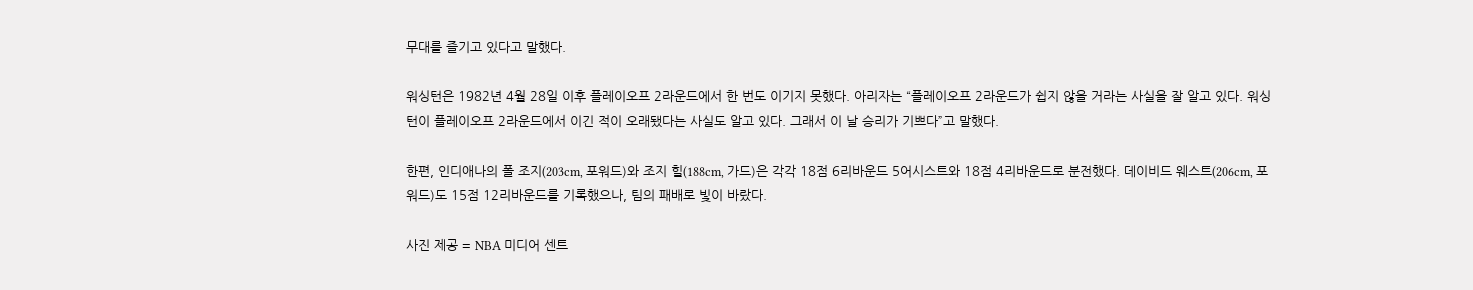무대를 즐기고 있다고 말했다.

워싱턴은 1982년 4월 28일 이후 플레이오프 2라운드에서 한 번도 이기지 못했다. 아리자는 “플레이오프 2라운드가 쉽지 않을 거라는 사실을 잘 알고 있다. 워싱턴이 플레이오프 2라운드에서 이긴 적이 오래됐다는 사실도 알고 있다. 그래서 이 날 승리가 기쁘다”고 말했다.

한편, 인디애나의 폴 조지(203cm, 포워드)와 조지 힐(188cm, 가드)은 각각 18점 6리바운드 5어시스트와 18점 4리바운드로 분전했다. 데이비드 웨스트(206cm, 포워드)도 15점 12리바운드를 기록했으나, 팀의 패배로 빛이 바랐다.

사진 제공 = NBA 미디어 센트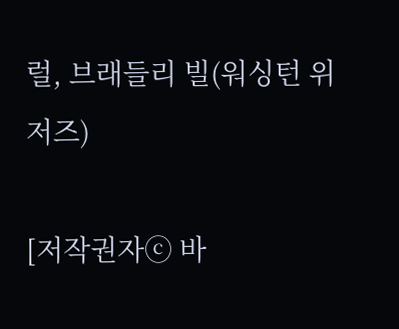럴, 브래들리 빌(워싱턴 위저즈)

[저작권자ⓒ 바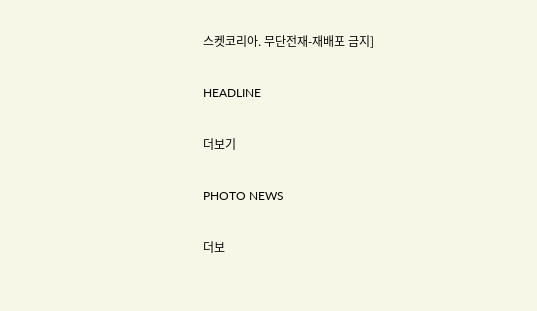스켓코리아. 무단전재-재배포 금지]

HEADLINE

더보기

PHOTO NEWS

더보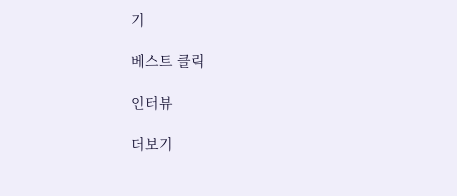기

베스트 클릭

인터뷰

더보기